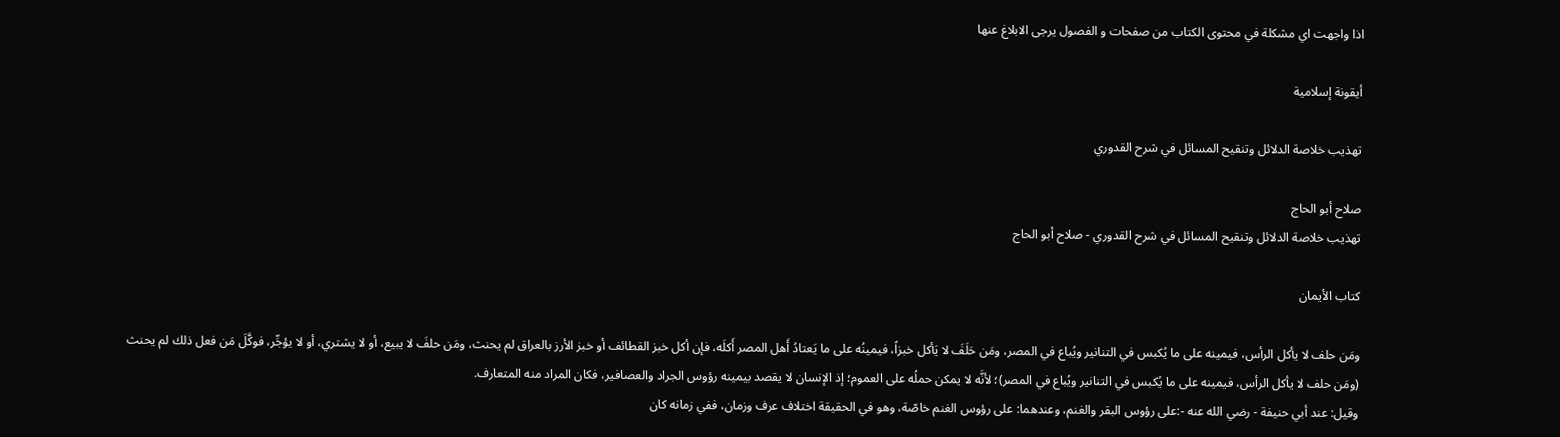اذا واجهت اي مشكلة في محتوى الكتاب من صفحات و الفصول يرجى الابلاغ عنها

أيقونة إسلامية

تهذيب خلاصة الدلائل وتنقيح المسائل في شرح القدوري

صلاح أبو الحاج
تهذيب خلاصة الدلائل وتنقيح المسائل في شرح القدوري - صلاح أبو الحاج

كتاب الأيمان

ومَن حلف لا يأكل الرأس، فيمينه على ما يُكبس في التنانير ويُباع في المصر، ومَن حَلَفَ لا يَأكل خبزاً، فيمينُه على ما يَعتادُ أَهل المصر أَكلَه، فإن أكل خبز القطائف أو خبز الأرز بالعراق لم يحنث، ومَن حلفَ لا يبيع، أو لا يشتري، أو لا يؤجِّر، فوكَّلَ مَن فعل ذلك لم يحنث
(ومَن حلف لا يأكل الرأس، فيمينه على ما يُكبس في التنانير ويُباع في المصر)؛ لأنَّه لا يمكن حملُه على العموم؛ إذ الإنسان لا يقصد بيمينه رؤوس الجراد والعصافير، فكان المراد منه المتعارف.
وقيل: عند أبي حنيفة - رضي الله عنه -:على رؤوس البقر والغنم، وعندهما: على رؤوس الغنم خاصّة، وهو في الحقيقة اختلاف عرف وزمان، ففي زمانه كان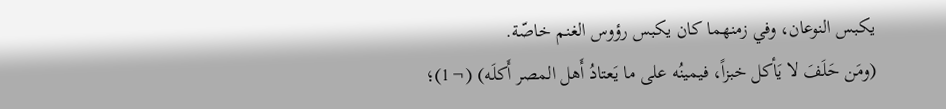يكبس النوعان، وفي زمنهما كان يكبس رؤوس الغنم خاصّة.
(ومَن حَلَفَ لا يَأكل خبزاً، فيمينُه على ما يَعتادُ أَهل المصر أَكلَه) (¬1)؛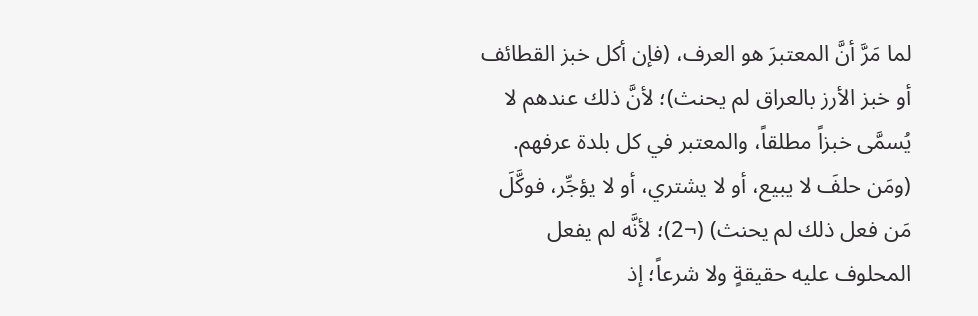لما مَرَّ أنَّ المعتبرَ هو العرف، (فإن أكل خبز القطائف أو خبز الأرز بالعراق لم يحنث)؛ لأنَّ ذلك عندهم لا يُسمَّى خبزاً مطلقاً، والمعتبر في كل بلدة عرفهم.
(ومَن حلفَ لا يبيع، أو لا يشتري، أو لا يؤجِّر، فوكَّلَ مَن فعل ذلك لم يحنث) (¬2)؛ لأنَّه لم يفعل المحلوف عليه حقيقةٍ ولا شرعاً؛ إذ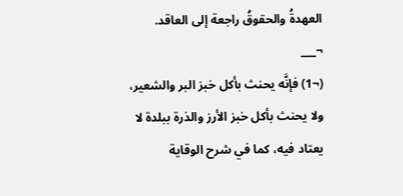العهدةُ والحقوقُ راجعة إلى العاقد.
¬___
(¬1) فإنَّه يحنث بأكل خبز البر والشعير، ولا يحنث بأكل خبز الأرز والذرة ببلدة لا يعتاد فيه، كما في شرح الوقاية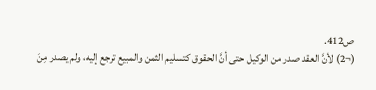ص412.
(¬2) لأنَّ العقد صدر من الوكيل حتى أنَّ الحقوق كتسليم الثمن والمبيع ترجع إليه، ولم يصدر مِنَ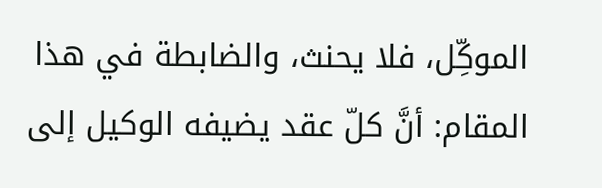الموكِّل، فلا يحنث، والضابطة في هذا المقام: أنَّ كلّ عقد يضيفه الوكيل إلى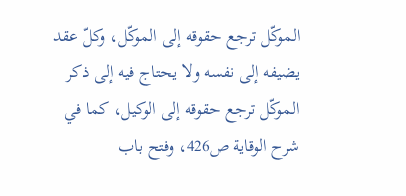الموكّل ترجع حقوقه إلى الموكّل، وكلّ عقد يضيفه إلى نفسه ولا يحتاج فيه إلى ذكر الموكّل ترجع حقوقه إلى الوكيل، كما في شرح الوقاية ص426، وفتح باب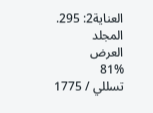العناية2: 295.
المجلد
العرض
81%
تسللي / 1775